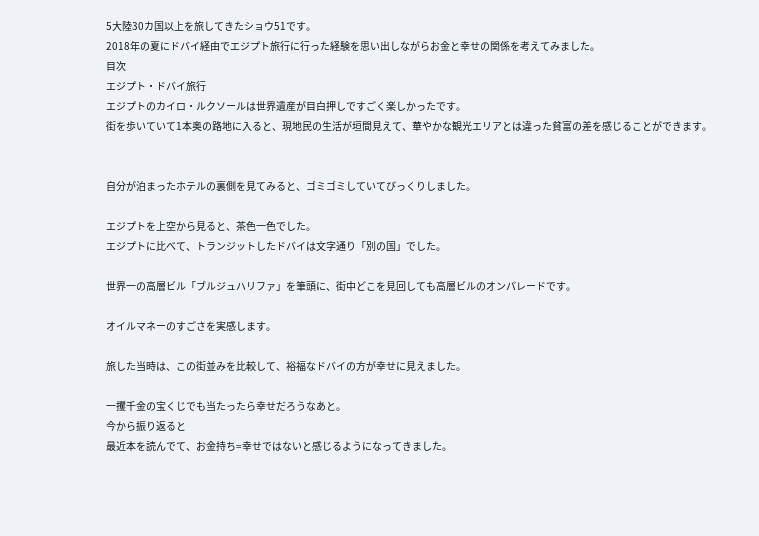5大陸30カ国以上を旅してきたショウ51です。
2018年の夏にドバイ経由でエジプト旅行に行った経験を思い出しながらお金と幸せの関係を考えてみました。
目次
エジプト・ドバイ旅行
エジプトのカイロ・ルクソールは世界遺産が目白押しですごく楽しかったです。
街を歩いていて1本奥の路地に入ると、現地民の生活が垣間見えて、華やかな観光エリアとは違った貧富の差を感じることができます。


自分が泊まったホテルの裏側を見てみると、ゴミゴミしていてびっくりしました。

エジプトを上空から見ると、茶色一色でした。
エジプトに比べて、トランジットしたドバイは文字通り「別の国」でした。

世界一の高層ビル「ブルジュハリファ」を筆頭に、街中どこを見回しても高層ビルのオンパレードです。

オイルマネーのすごさを実感します。

旅した当時は、この街並みを比較して、裕福なドバイの方が幸せに見えました。

一攫千金の宝くじでも当たったら幸せだろうなあと。
今から振り返ると
最近本を読んでて、お金持ち=幸せではないと感じるようになってきました。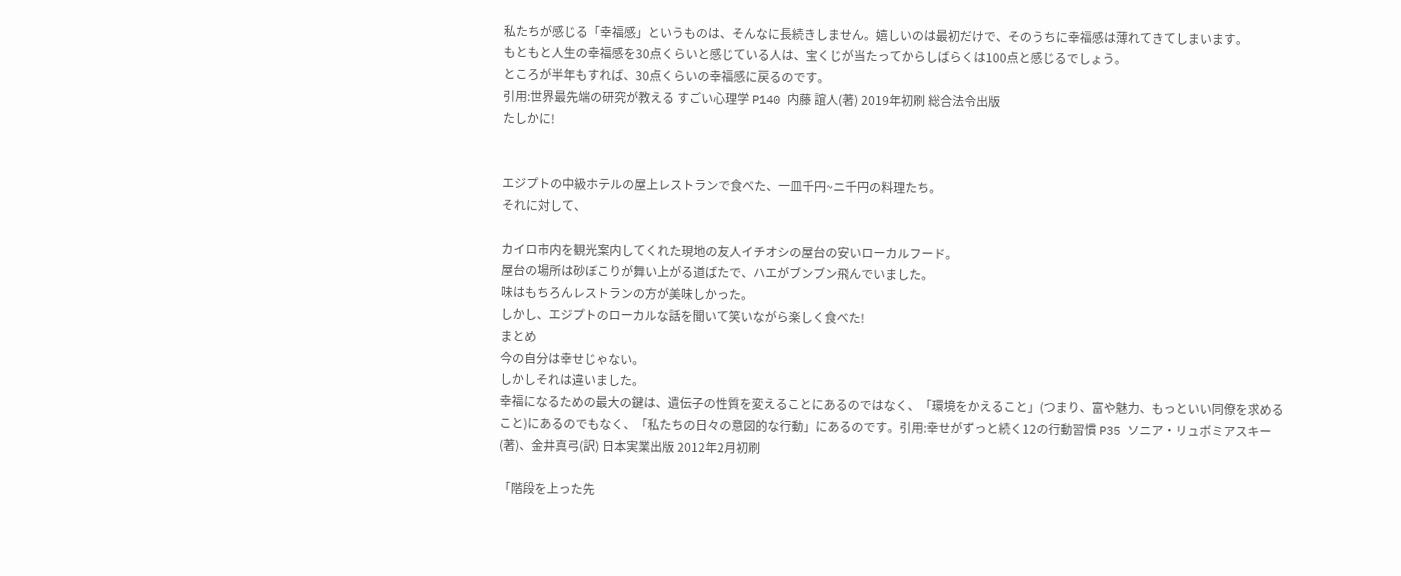私たちが感じる「幸福感」というものは、そんなに長続きしません。嬉しいのは最初だけで、そのうちに幸福感は薄れてきてしまいます。
もともと人生の幸福感を30点くらいと感じている人は、宝くじが当たってからしばらくは100点と感じるでしょう。
ところが半年もすれば、30点くらいの幸福感に戻るのです。
引用:世界最先端の研究が教える すごい心理学 P140 内藤 誼人(著) 2019年初刷 総合法令出版
たしかに!


エジプトの中級ホテルの屋上レストランで食べた、一皿千円~ニ千円の料理たち。
それに対して、

カイロ市内を観光案内してくれた現地の友人イチオシの屋台の安いローカルフード。
屋台の場所は砂ぼこりが舞い上がる道ばたで、ハエがブンブン飛んでいました。
味はもちろんレストランの方が美味しかった。
しかし、エジプトのローカルな話を聞いて笑いながら楽しく食べた!
まとめ
今の自分は幸せじゃない。
しかしそれは違いました。
幸福になるための最大の鍵は、遺伝子の性質を変えることにあるのではなく、「環境をかえること」(つまり、富や魅力、もっといい同僚を求めること)にあるのでもなく、「私たちの日々の意図的な行動」にあるのです。引用:幸せがずっと続く12の行動習慣 P35 ソニア・リュボミアスキー(著)、金井真弓(訳) 日本実業出版 2012年2月初刷

「階段を上った先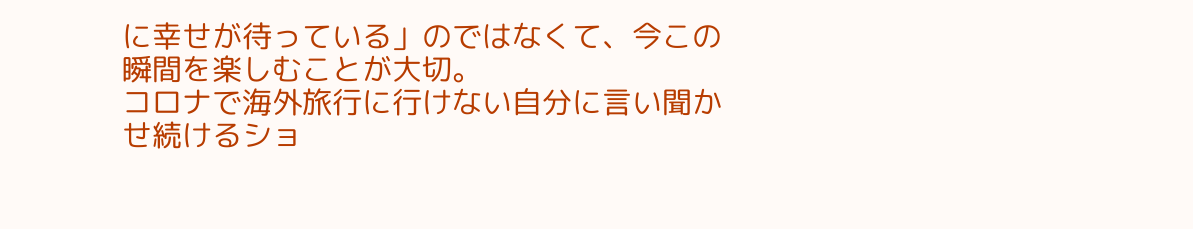に幸せが待っている」のではなくて、今この瞬間を楽しむことが大切。
コロナで海外旅行に行けない自分に言い聞かせ続けるショ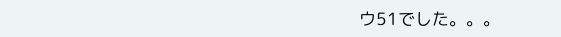ウ51でした。。。